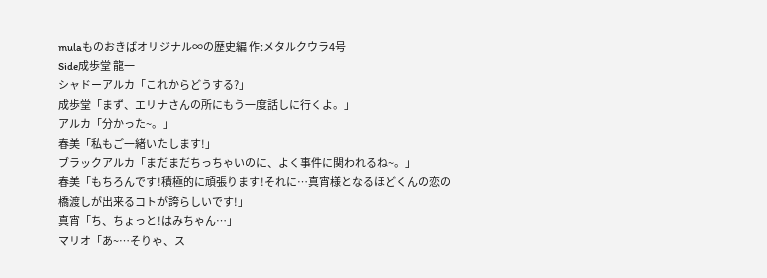mulaものおきばオリジナル∞の歴史編 作:メタルクウラ4号
Side成歩堂 龍一
シャドーアルカ「これからどうする?」
成歩堂「まず、エリナさんの所にもう一度話しに行くよ。」
アルカ「分かった~。」
春美「私もご一緒いたします!」
ブラックアルカ「まだまだちっちゃいのに、よく事件に関われるね~。」
春美「もちろんです!積極的に頑張ります!それに…真宵様となるほどくんの恋の橋渡しが出来るコトが誇らしいです!」
真宵「ち、ちょっと!はみちゃん…」
マリオ「あ~…そりゃ、ス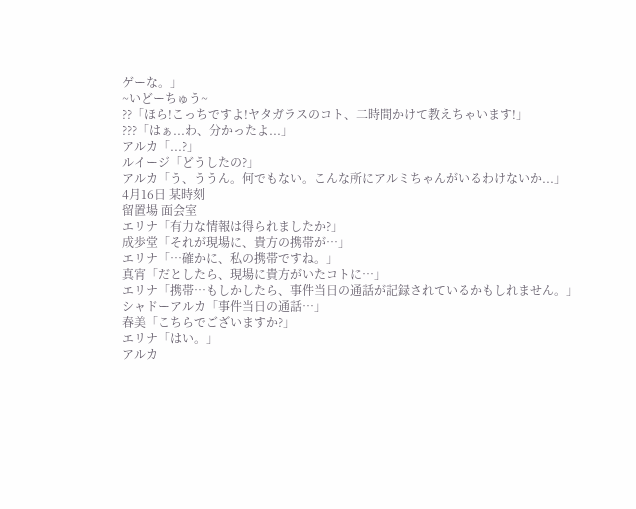ゲーな。」
~いどーちゅう~
??「ほら!こっちですよ!ヤタガラスのコト、二時間かけて教えちゃいます!」
???「はぁ...わ、分かったよ...」
アルカ「...?」
ルイージ「どうしたの?」
アルカ「う、ううん。何でもない。こんな所にアルミちゃんがいるわけないか...」
4月16日 某時刻
留置場 面会室
エリナ「有力な情報は得られましたか?」
成歩堂「それが現場に、貴方の携帯が…」
エリナ「…確かに、私の携帯ですね。」
真宵「だとしたら、現場に貴方がいたコトに…」
エリナ「携帯…もしかしたら、事件当日の通話が記録されているかもしれません。」
シャドーアルカ「事件当日の通話…」
春美「こちらでございますか?」
エリナ「はい。」
アルカ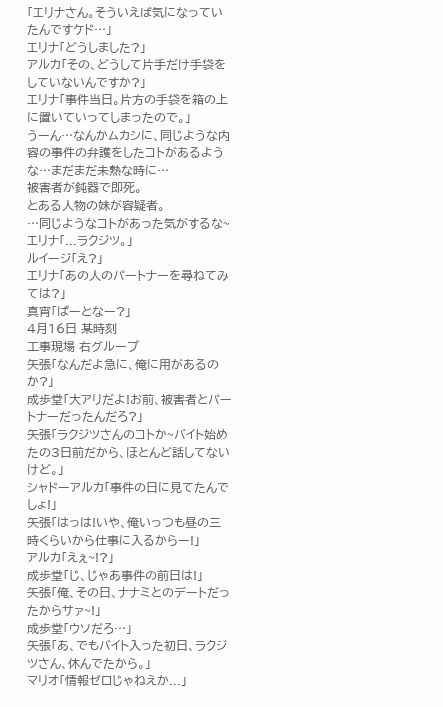「エリナさん。そういえば気になっていたんですケド…」
エリナ「どうしました?」
アルカ「その、どうして片手だけ手袋をしていないんですか?」
エリナ「事件当日。片方の手袋を箱の上に置いていってしまったので。」
うーん…なんかムカシに、同じような内容の事件の弁護をしたコトがあるような…まだまだ未熟な時に…
被害者が鈍器で即死。
とある人物の妹が容疑者。
…同じようなコトがあった気がするな~
エリナ「...ラクジツ。」
ルイージ「え?」
エリナ「あの人のパートナーを尋ねてみては?」
真宵「ぱーとなー?」
4月16日 某時刻
工事現場 右グループ
矢張「なんだよ急に、俺に用があるのか?」
成歩堂「大アリだよ!お前、被害者とパートナーだったんだろ?」
矢張「ラクジツさんのコトか~バイト始めたの3日前だから、ほとんど話してないけど。」
シャドーアルカ「事件の日に見てたんでしょ!」
矢張「はっは!いや、俺いっつも昼の三時くらいから仕事に入るからー!」
アルカ「えぇ~!?」
成歩堂「じ、じゃあ事件の前日は!」
矢張「俺、その日、ナナミとのデートだったからサァ~!」
成歩堂「ウソだろ…」
矢張「あ、でもバイト入った初日、ラクジツさん、休んでたから。」
マリオ「情報ゼロじゃねえか...」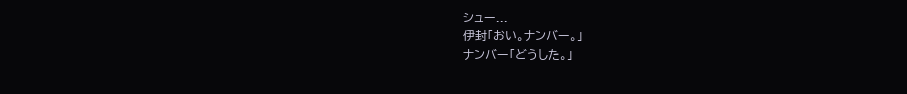シュー...
伊封「おい。ナンバー。」
ナンバー「どうした。」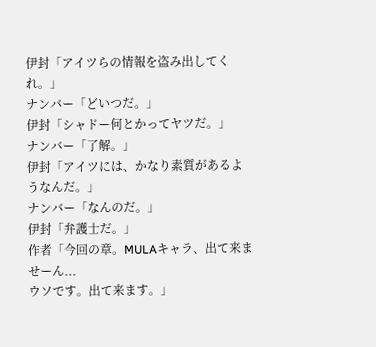伊封「アイツらの情報を盗み出してくれ。」
ナンバー「どいつだ。」
伊封「シャドー何とかってヤツだ。」
ナンバー「了解。」
伊封「アイツには、かなり素質があるようなんだ。」
ナンバー「なんのだ。」
伊封「弁護士だ。」
作者「今回の章。MULAキャラ、出て来ませーん...
ウソです。出て来ます。」